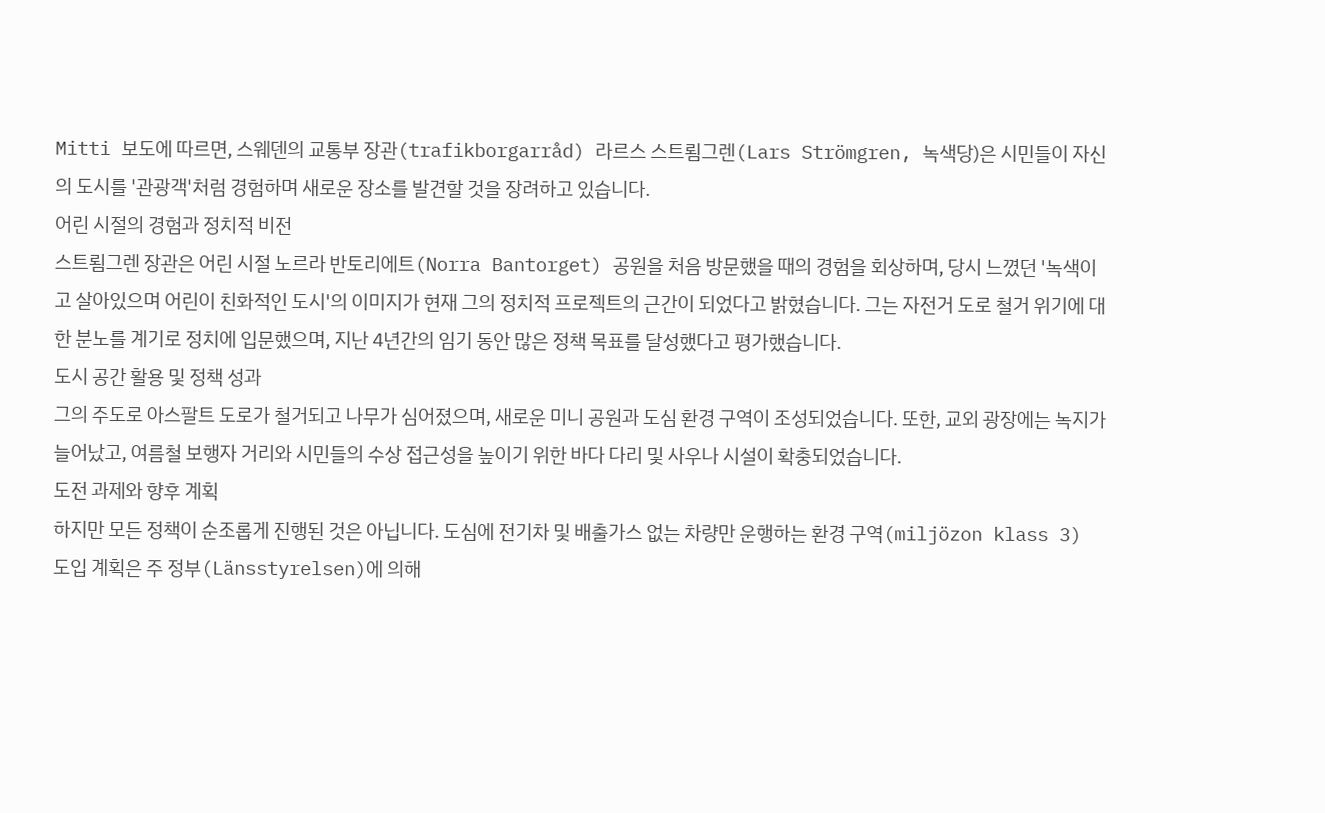Mitti 보도에 따르면, 스웨덴의 교통부 장관(trafikborgarråd) 라르스 스트룀그렌(Lars Strömgren, 녹색당)은 시민들이 자신의 도시를 '관광객'처럼 경험하며 새로운 장소를 발견할 것을 장려하고 있습니다.
어린 시절의 경험과 정치적 비전
스트룀그렌 장관은 어린 시절 노르라 반토리에트(Norra Bantorget) 공원을 처음 방문했을 때의 경험을 회상하며, 당시 느꼈던 '녹색이고 살아있으며 어린이 친화적인 도시'의 이미지가 현재 그의 정치적 프로젝트의 근간이 되었다고 밝혔습니다. 그는 자전거 도로 철거 위기에 대한 분노를 계기로 정치에 입문했으며, 지난 4년간의 임기 동안 많은 정책 목표를 달성했다고 평가했습니다.
도시 공간 활용 및 정책 성과
그의 주도로 아스팔트 도로가 철거되고 나무가 심어졌으며, 새로운 미니 공원과 도심 환경 구역이 조성되었습니다. 또한, 교외 광장에는 녹지가 늘어났고, 여름철 보행자 거리와 시민들의 수상 접근성을 높이기 위한 바다 다리 및 사우나 시설이 확충되었습니다.
도전 과제와 향후 계획
하지만 모든 정책이 순조롭게 진행된 것은 아닙니다. 도심에 전기차 및 배출가스 없는 차량만 운행하는 환경 구역(miljözon klass 3) 도입 계획은 주 정부(Länsstyrelsen)에 의해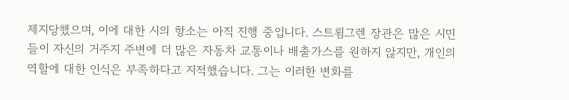제지당했으며, 이에 대한 시의 항소는 아직 진행 중입니다. 스트룀그렌 장관은 많은 시민들이 자신의 거주지 주변에 더 많은 자동차 교통이나 배출가스를 원하지 않지만, 개인의 역할에 대한 인식은 부족하다고 지적했습니다. 그는 이러한 변화를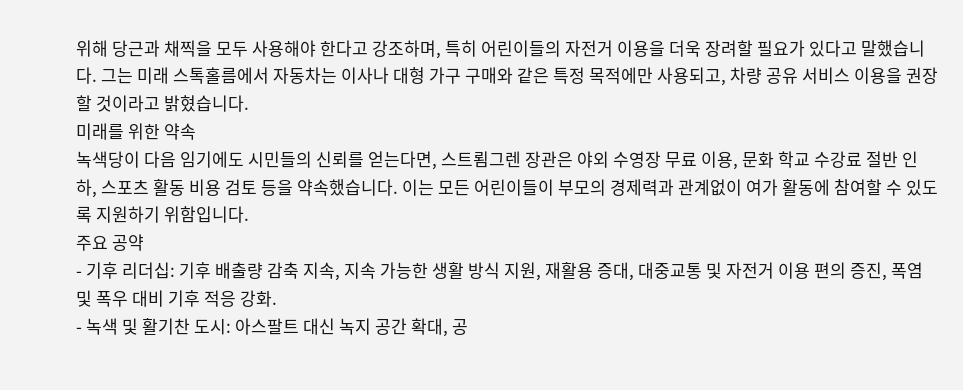위해 당근과 채찍을 모두 사용해야 한다고 강조하며, 특히 어린이들의 자전거 이용을 더욱 장려할 필요가 있다고 말했습니다. 그는 미래 스톡홀름에서 자동차는 이사나 대형 가구 구매와 같은 특정 목적에만 사용되고, 차량 공유 서비스 이용을 권장할 것이라고 밝혔습니다.
미래를 위한 약속
녹색당이 다음 임기에도 시민들의 신뢰를 얻는다면, 스트룀그렌 장관은 야외 수영장 무료 이용, 문화 학교 수강료 절반 인하, 스포츠 활동 비용 검토 등을 약속했습니다. 이는 모든 어린이들이 부모의 경제력과 관계없이 여가 활동에 참여할 수 있도록 지원하기 위함입니다.
주요 공약
- 기후 리더십: 기후 배출량 감축 지속, 지속 가능한 생활 방식 지원, 재활용 증대, 대중교통 및 자전거 이용 편의 증진, 폭염 및 폭우 대비 기후 적응 강화.
- 녹색 및 활기찬 도시: 아스팔트 대신 녹지 공간 확대, 공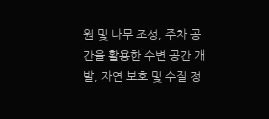원 및 나무 조성, 주차 공간을 활용한 수변 공간 개발, 자연 보호 및 수질 정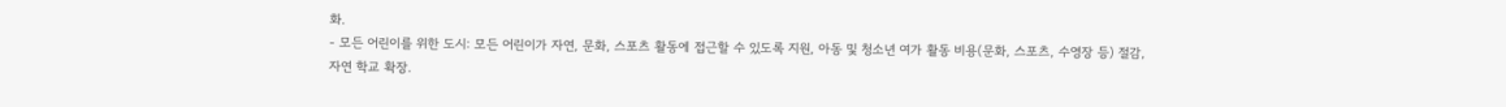화.
- 모든 어린이를 위한 도시: 모든 어린이가 자연, 문화, 스포츠 활동에 접근할 수 있도록 지원, 아동 및 청소년 여가 활동 비용(문화, 스포츠, 수영장 등) 절감, 자연 학교 확장.